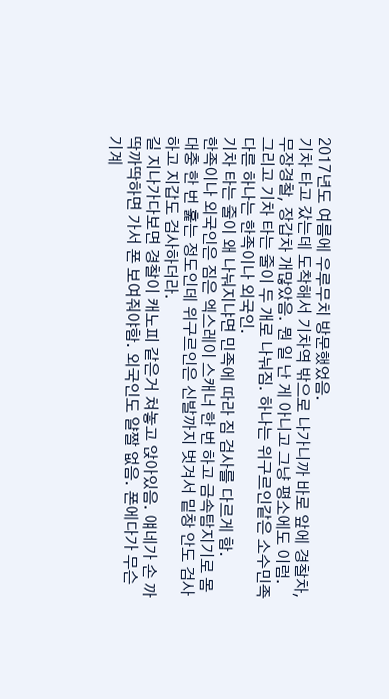2017년도 여름에 우루무치 방문했었음.
기차 타고 갔는데 도착해서 기차역 밖으로 나가니까 바로 앞에 경찰차, 무장경찰, 장갑차 개많았음. 뭔 일 난 게 아니고 그냥 평소에도 이럼.
그리고 기차 타는 줄이 두 개로 나눠짐. 하나는 위구르인같은 소수민족 다른 하나는 한족이나 외국인.
기차 타는 줄이 왜 나눠지냐면 민족에 따라 짐 검사를 다르게 함.
한족이나 외국인은 짐은 엑스레이 스캐너 한 번 하고 금속탐지기로 몸 대충 한 번 훑는 정도인데 위구르인은 신발까지 벗겨서 밑창 안도 검사하고 지갑도 검사하더라.
길 지나가다보면 경찰이 캐노피 같은거 쳐놓고 앉아있음. 얘네가 손 까딱까딱하면 가서 폰 보여줘야함. 외국인도 얄짤 없음. 폰에다가 무슨 기계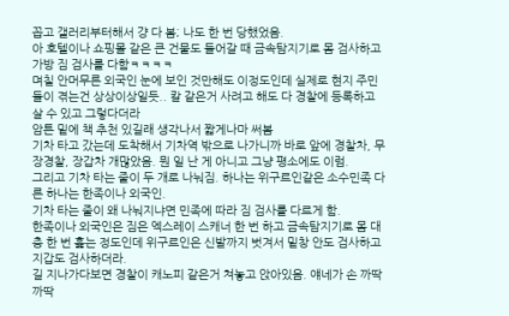꼽고 갤러리부터해서 걍 다 봄; 나도 한 번 당했었음.
아 호텔이나 쇼핑몰 같은 큰 건물도 들어갈 때 금속탐지기로 몸 검사하고 가방 짐 검사를 다함ㅋㅋㅋㅋ
며칠 안머무른 외국인 눈에 보인 것만해도 이정도인데 실제로 현지 주민들이 겪는건 상상이상일듯.. 칼 같은거 사려고 해도 다 경찰에 등록하고 살 수 있고 그렇다더라
암튼 밑에 책 추천 있길래 생각나서 짧게나마 써봄
기차 타고 갔는데 도착해서 기차역 밖으로 나가니까 바로 앞에 경찰차, 무장경찰, 장갑차 개많았음. 뭔 일 난 게 아니고 그냥 평소에도 이럼.
그리고 기차 타는 줄이 두 개로 나눠짐. 하나는 위구르인같은 소수민족 다른 하나는 한족이나 외국인.
기차 타는 줄이 왜 나눠지냐면 민족에 따라 짐 검사를 다르게 함.
한족이나 외국인은 짐은 엑스레이 스캐너 한 번 하고 금속탐지기로 몸 대충 한 번 훑는 정도인데 위구르인은 신발까지 벗겨서 밑창 안도 검사하고 지갑도 검사하더라.
길 지나가다보면 경찰이 캐노피 같은거 쳐놓고 앉아있음. 얘네가 손 까딱까딱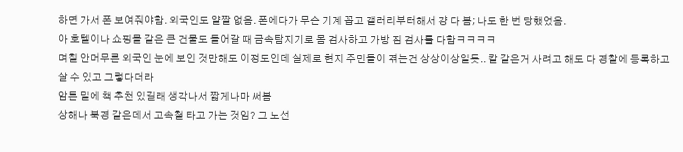하면 가서 폰 보여줘야함. 외국인도 얄짤 없음. 폰에다가 무슨 기계 꼽고 갤러리부터해서 걍 다 봄; 나도 한 번 당했었음.
아 호텔이나 쇼핑몰 같은 큰 건물도 들어갈 때 금속탐지기로 몸 검사하고 가방 짐 검사를 다함ㅋㅋㅋㅋ
며칠 안머무른 외국인 눈에 보인 것만해도 이정도인데 실제로 현지 주민들이 겪는건 상상이상일듯.. 칼 같은거 사려고 해도 다 경찰에 등록하고 살 수 있고 그렇다더라
암튼 밑에 책 추천 있길래 생각나서 짧게나마 써봄
상해나 북경 같은데서 고속철 타고 가는 것임? 그 노선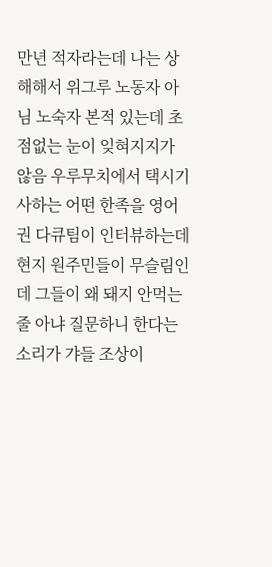만년 적자라는데 나는 상해해서 위그루 노동자 아님 노숙자 본적 있는데 초점없는 눈이 잊혀지지가 않음 우루무치에서 택시기사하는 어떤 한족을 영어권 다큐팀이 인터뷰하는데 현지 원주민들이 무슬림인데 그들이 왜 돼지 안먹는줄 아냐 질문하니 한다는 소리가 갸들 조상이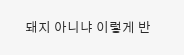돼지 아니냐 이렇게 반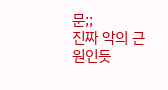문;;
진짜 악의 근원인듯